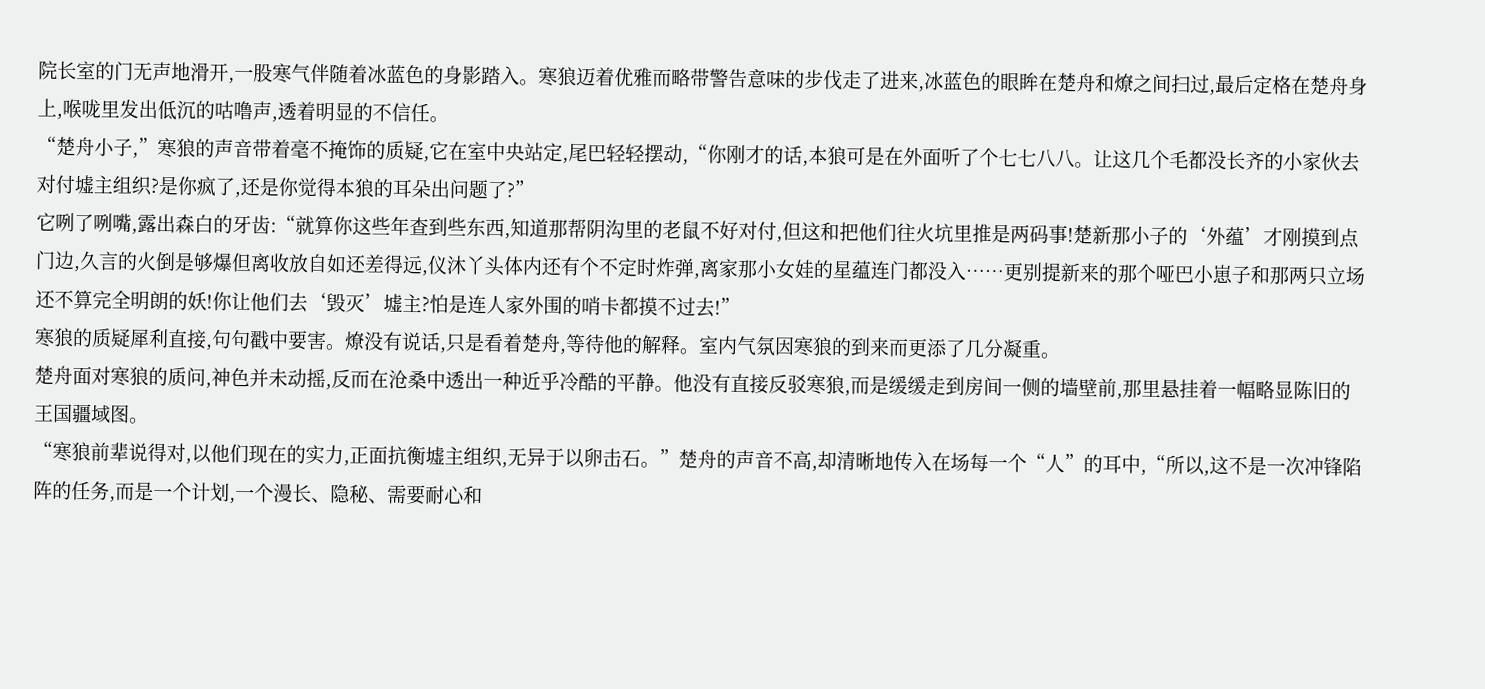院长室的门无声地滑开,一股寒气伴随着冰蓝色的身影踏入。寒狼迈着优雅而略带警告意味的步伐走了进来,冰蓝色的眼眸在楚舟和燎之间扫过,最后定格在楚舟身上,喉咙里发出低沉的咕噜声,透着明显的不信任。
“楚舟小子,”寒狼的声音带着毫不掩饰的质疑,它在室中央站定,尾巴轻轻摆动,“你刚才的话,本狼可是在外面听了个七七八八。让这几个毛都没长齐的小家伙去对付墟主组织?是你疯了,还是你觉得本狼的耳朵出问题了?”
它咧了咧嘴,露出森白的牙齿:“就算你这些年查到些东西,知道那帮阴沟里的老鼠不好对付,但这和把他们往火坑里推是两码事!楚新那小子的‘外蕴’才刚摸到点门边,久言的火倒是够爆但离收放自如还差得远,仪沐丫头体内还有个不定时炸弹,离家那小女娃的星蕴连门都没入……更别提新来的那个哑巴小崽子和那两只立场还不算完全明朗的妖!你让他们去‘毁灭’墟主?怕是连人家外围的哨卡都摸不过去!”
寒狼的质疑犀利直接,句句戳中要害。燎没有说话,只是看着楚舟,等待他的解释。室内气氛因寒狼的到来而更添了几分凝重。
楚舟面对寒狼的质问,神色并未动摇,反而在沧桑中透出一种近乎冷酷的平静。他没有直接反驳寒狼,而是缓缓走到房间一侧的墙壁前,那里悬挂着一幅略显陈旧的王国疆域图。
“寒狼前辈说得对,以他们现在的实力,正面抗衡墟主组织,无异于以卵击石。”楚舟的声音不高,却清晰地传入在场每一个“人”的耳中,“所以,这不是一次冲锋陷阵的任务,而是一个计划,一个漫长、隐秘、需要耐心和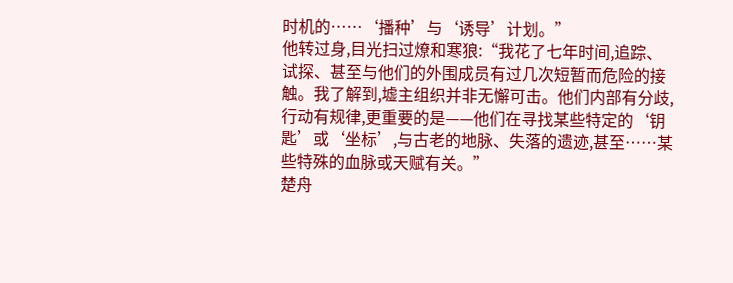时机的……‘播种’与‘诱导’计划。”
他转过身,目光扫过燎和寒狼:“我花了七年时间,追踪、试探、甚至与他们的外围成员有过几次短暂而危险的接触。我了解到,墟主组织并非无懈可击。他们内部有分歧,行动有规律,更重要的是——他们在寻找某些特定的‘钥匙’或‘坐标’,与古老的地脉、失落的遗迹,甚至……某些特殊的血脉或天赋有关。”
楚舟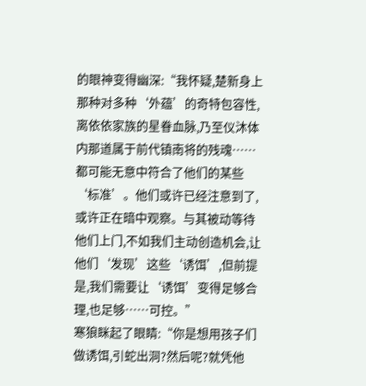的眼神变得幽深:“我怀疑,楚新身上那种对多种‘外蕴’的奇特包容性,离依依家族的星眷血脉,乃至仪沐体内那道属于前代镇南将的残魂……都可能无意中符合了他们的某些‘标准’。他们或许已经注意到了,或许正在暗中观察。与其被动等待他们上门,不如我们主动创造机会,让他们‘发现’这些‘诱饵’,但前提是,我们需要让‘诱饵’变得足够合理,也足够……可控。”
寒狼眯起了眼睛:“你是想用孩子们做诱饵,引蛇出洞?然后呢?就凭他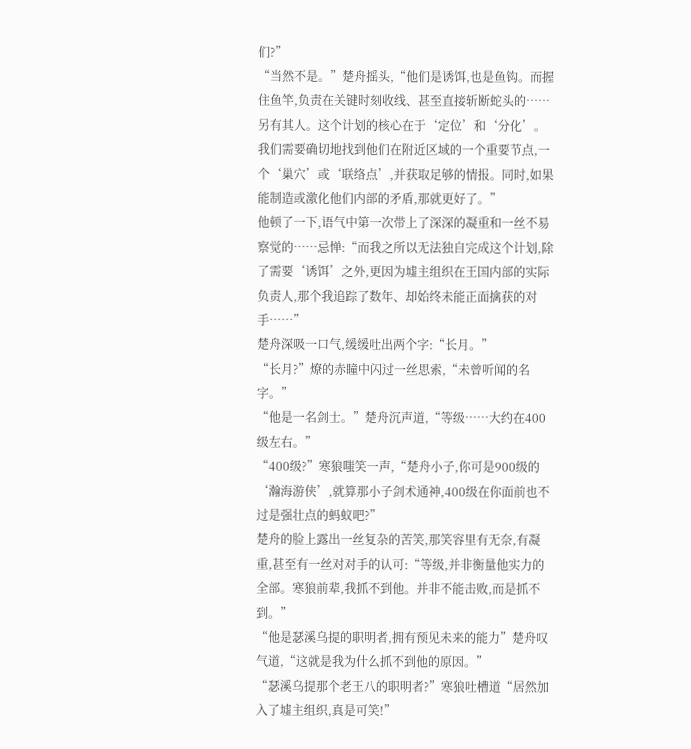们?”
“当然不是。”楚舟摇头,“他们是诱饵,也是鱼钩。而握住鱼竿,负责在关键时刻收线、甚至直接斩断蛇头的……另有其人。这个计划的核心在于‘定位’和‘分化’。我们需要确切地找到他们在附近区域的一个重要节点,一个‘巢穴’或‘联络点’,并获取足够的情报。同时,如果能制造或激化他们内部的矛盾,那就更好了。”
他顿了一下,语气中第一次带上了深深的凝重和一丝不易察觉的……忌惮:“而我之所以无法独自完成这个计划,除了需要‘诱饵’之外,更因为墟主组织在王国内部的实际负责人,那个我追踪了数年、却始终未能正面擒获的对手……”
楚舟深吸一口气,缓缓吐出两个字:“长月。”
“长月?”燎的赤瞳中闪过一丝思索,“未曾听闻的名字。”
“他是一名剑士。”楚舟沉声道,“等级……大约在400级左右。”
“400级?”寒狼嗤笑一声,“楚舟小子,你可是900级的‘瀚海游侠’,就算那小子剑术通神,400级在你面前也不过是强壮点的蚂蚁吧?”
楚舟的脸上露出一丝复杂的苦笑,那笑容里有无奈,有凝重,甚至有一丝对对手的认可:“等级,并非衡量他实力的全部。寒狼前辈,我抓不到他。并非不能击败,而是抓不到。”
“他是瑟溪乌提的职明者,拥有预见未来的能力”楚舟叹气道,“这就是我为什么抓不到他的原因。”
“瑟溪乌提那个老王八的职明者?”寒狼吐槽道“居然加入了墟主组织,真是可笑!”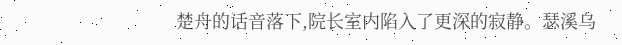楚舟的话音落下,院长室内陷入了更深的寂静。瑟溪乌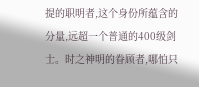提的职明者,这个身份所蕴含的分量,远超一个普通的400级剑士。时之神明的眷顾者,哪怕只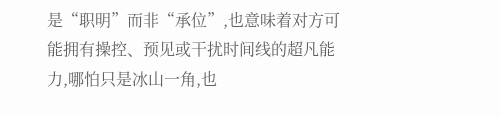是“职明”而非“承位”,也意味着对方可能拥有操控、预见或干扰时间线的超凡能力,哪怕只是冰山一角,也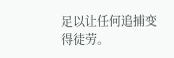足以让任何追捕变得徒劳。